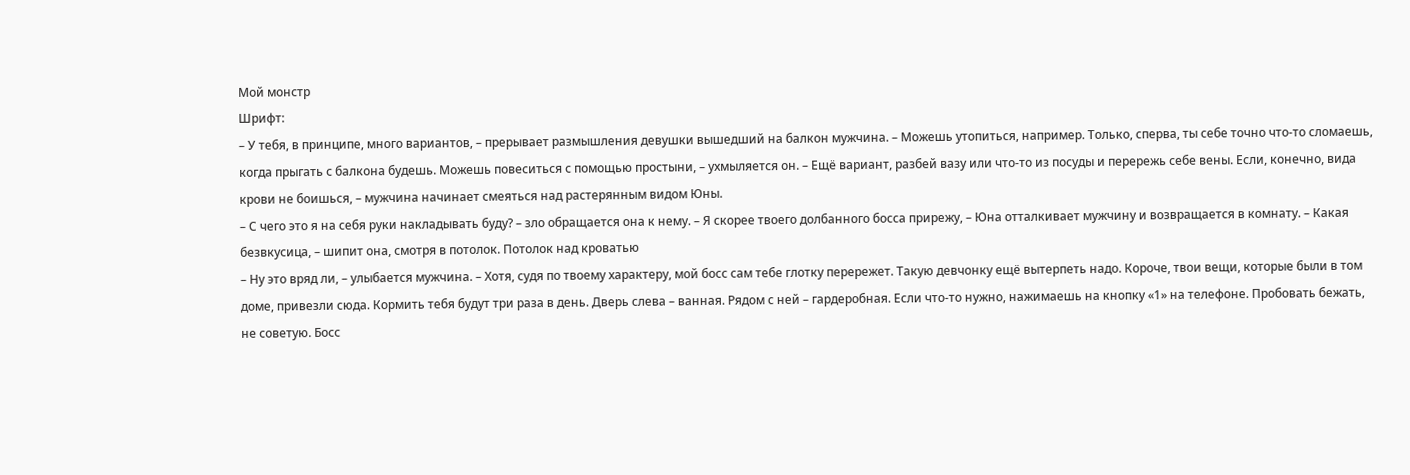Мой монстр
Шрифт:
– У тебя, в принципе, много вариантов, – прерывает размышления девушки вышедший на балкон мужчина. – Можешь утопиться, например. Только, сперва, ты себе точно что-то сломаешь, когда прыгать с балкона будешь. Можешь повеситься с помощью простыни, – ухмыляется он. – Ещё вариант, разбей вазу или что-то из посуды и перережь себе вены. Если, конечно, вида крови не боишься, – мужчина начинает смеяться над растерянным видом Юны.
– С чего это я на себя руки накладывать буду? – зло обращается она к нему. – Я скорее твоего долбанного босса прирежу, – Юна отталкивает мужчину и возвращается в комнату. – Какая безвкусица, – шипит она, смотря в потолок. Потолок над кроватью
– Ну это вряд ли, – улыбается мужчина. – Хотя, судя по твоему характеру, мой босс сам тебе глотку перережет. Такую девчонку ещё вытерпеть надо. Короче, твои вещи, которые были в том доме, привезли сюда. Кормить тебя будут три раза в день. Дверь слева – ванная. Рядом с ней – гардеробная. Если что-то нужно, нажимаешь на кнопку «1» на телефоне. Пробовать бежать, не советую. Босс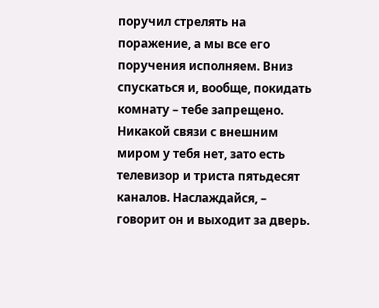поручил стрелять на поражение, а мы все его поручения исполняем. Вниз спускаться и, вообще, покидать комнату – тебе запрещено. Никакой связи с внешним миром у тебя нет, зато есть телевизор и триста пятьдесят каналов. Наслаждайся, – говорит он и выходит за дверь.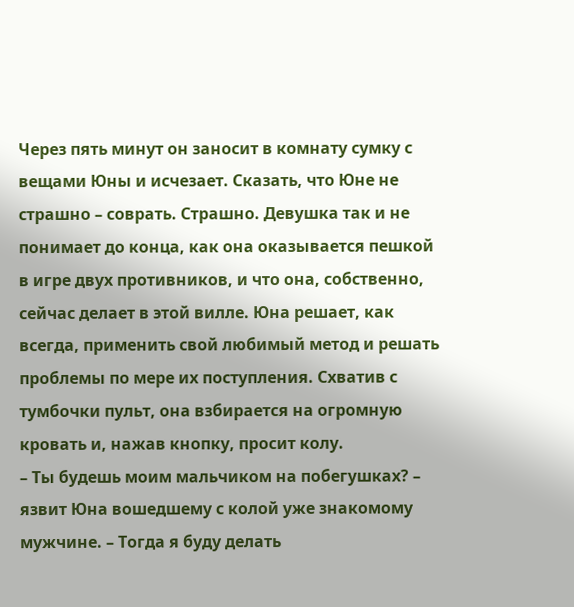Через пять минут он заносит в комнату сумку с вещами Юны и исчезает. Сказать, что Юне не страшно – соврать. Страшно. Девушка так и не понимает до конца, как она оказывается пешкой в игре двух противников, и что она, собственно, сейчас делает в этой вилле. Юна решает, как всегда, применить свой любимый метод и решать проблемы по мере их поступления. Схватив с тумбочки пульт, она взбирается на огромную кровать и, нажав кнопку, просит колу.
– Ты будешь моим мальчиком на побегушках? – язвит Юна вошедшему с колой уже знакомому мужчине. – Тогда я буду делать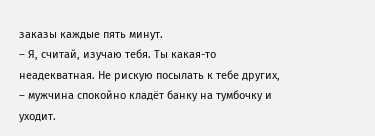заказы каждые пять минут.
– Я, считай, изучаю тебя. Ты какая-то неадекватная. Не рискую посылать к тебе других, – мужчина спокойно кладёт банку на тумбочку и уходит.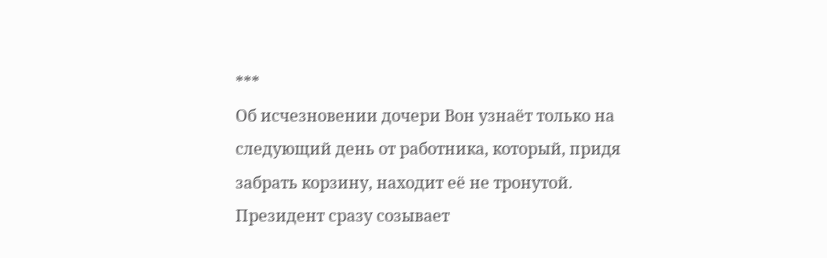***
Об исчезновении дочери Вон узнаёт только на следующий день от работника, который, придя забрать корзину, находит её не тронутой. Президент сразу созывает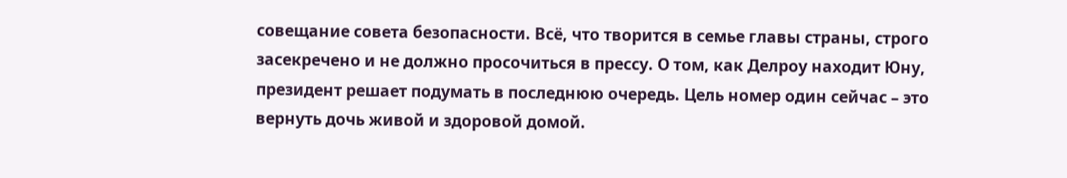совещание совета безопасности. Всё, что творится в семье главы страны, строго засекречено и не должно просочиться в прессу. О том, как Делроу находит Юну, президент решает подумать в последнюю очередь. Цель номер один сейчас – это вернуть дочь живой и здоровой домой.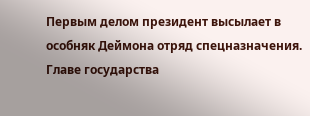Первым делом президент высылает в особняк Деймона отряд спецназначения. Главе государства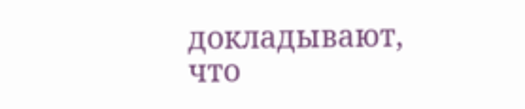докладывают, что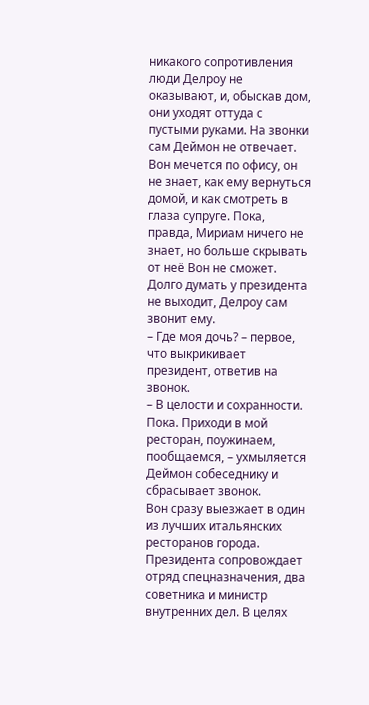никакого сопротивления люди Делроу не оказывают, и, обыскав дом, они уходят оттуда с пустыми руками. На звонки сам Деймон не отвечает. Вон мечется по офису, он не знает, как ему вернуться домой, и как смотреть в глаза супруге. Пока, правда, Мириам ничего не знает, но больше скрывать от неё Вон не сможет. Долго думать у президента не выходит, Делроу сам звонит ему.
– Где моя дочь? – первое, что выкрикивает президент, ответив на звонок.
– В целости и сохранности. Пока. Приходи в мой ресторан, поужинаем, пообщаемся, – ухмыляется Деймон собеседнику и сбрасывает звонок.
Вон сразу выезжает в один из лучших итальянских ресторанов города. Президента сопровождает отряд спецназначения, два советника и министр внутренних дел. В целях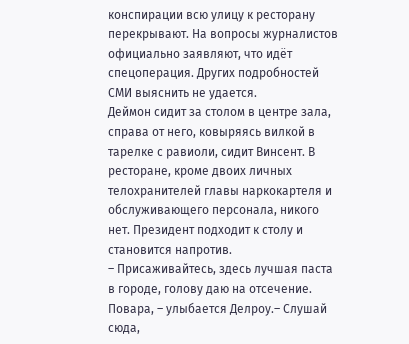конспирации всю улицу к ресторану перекрывают. На вопросы журналистов официально заявляют, что идёт спецоперация. Других подробностей СМИ выяснить не удается.
Деймон сидит за столом в центре зала, справа от него, ковыряясь вилкой в тарелке с равиоли, сидит Винсент. В ресторане, кроме двоих личных телохранителей главы наркокартеля и обслуживающего персонала, никого нет. Президент подходит к столу и становится напротив.
– Присаживайтесь, здесь лучшая паста в городе, голову даю на отсечение.
Повара, – улыбается Делроу.– Слушай сюда,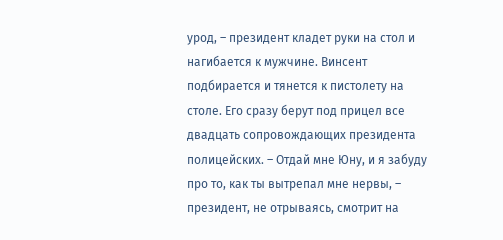урод, – президент кладет руки на стол и нагибается к мужчине. Винсент подбирается и тянется к пистолету на столе. Его сразу берут под прицел все двадцать сопровождающих президента полицейских. – Отдай мне Юну, и я забуду про то, как ты вытрепал мне нервы, – президент, не отрываясь, смотрит на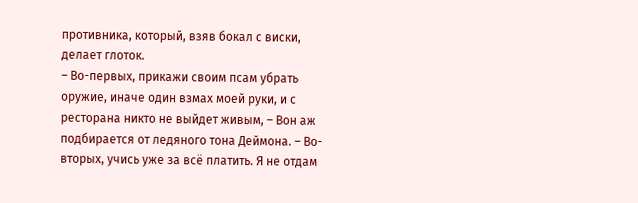противника, который, взяв бокал с виски, делает глоток.
– Во-первых, прикажи своим псам убрать оружие, иначе один взмах моей руки, и с ресторана никто не выйдет живым, – Вон аж подбирается от ледяного тона Деймона. – Во-вторых, учись уже за всё платить. Я не отдам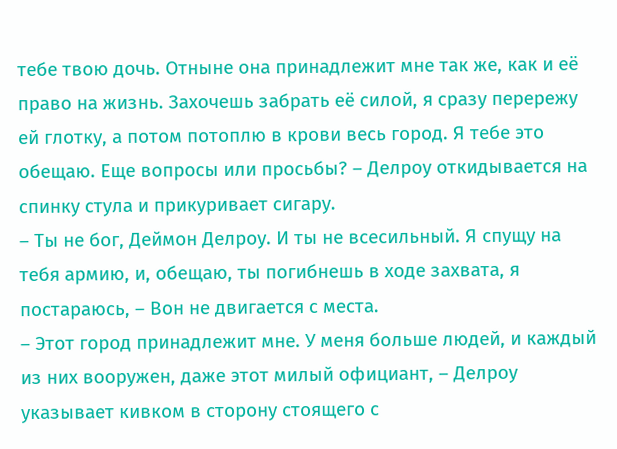тебе твою дочь. Отныне она принадлежит мне так же, как и её право на жизнь. Захочешь забрать её силой, я сразу перережу ей глотку, а потом потоплю в крови весь город. Я тебе это обещаю. Еще вопросы или просьбы? – Делроу откидывается на спинку стула и прикуривает сигару.
– Ты не бог, Деймон Делроу. И ты не всесильный. Я спущу на тебя армию, и, обещаю, ты погибнешь в ходе захвата, я постараюсь, – Вон не двигается с места.
– Этот город принадлежит мне. У меня больше людей, и каждый из них вооружен, даже этот милый официант, – Делроу указывает кивком в сторону стоящего с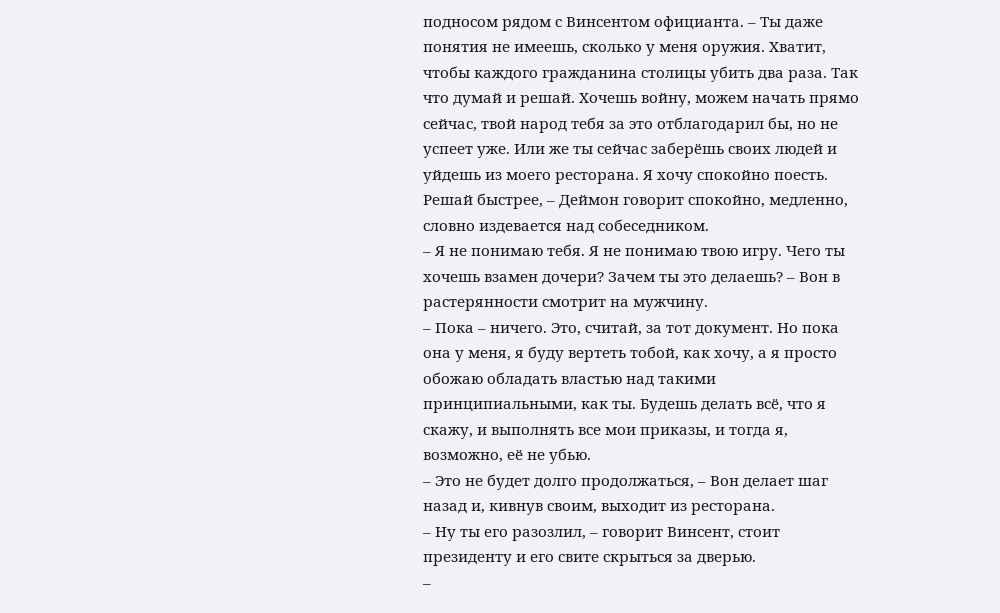подносом рядом с Винсентом официанта. – Ты даже понятия не имеешь, сколько у меня оружия. Хватит, чтобы каждого гражданина столицы убить два раза. Так что думай и решай. Хочешь войну, можем начать прямо сейчас, твой народ тебя за это отблагодарил бы, но не успеет уже. Или же ты сейчас заберёшь своих людей и уйдешь из моего ресторана. Я хочу спокойно поесть. Решай быстрее, – Деймон говорит спокойно, медленно, словно издевается над собеседником.
– Я не понимаю тебя. Я не понимаю твою игру. Чего ты хочешь взамен дочери? Зачем ты это делаешь? – Вон в растерянности смотрит на мужчину.
– Пока – ничего. Это, считай, за тот документ. Но пока она у меня, я буду вертеть тобой, как хочу, а я просто обожаю обладать властью над такими принципиальными, как ты. Будешь делать всё, что я скажу, и выполнять все мои приказы, и тогда я, возможно, её не убью.
– Это не будет долго продолжаться, – Вон делает шаг назад и, кивнув своим, выходит из ресторана.
– Ну ты его разозлил, – говорит Винсент, стоит президенту и его свите скрыться за дверью.
–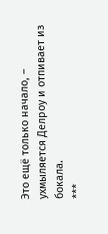Это ещё только начало, – ухмыляется Делроу и отпивает из бокала.
***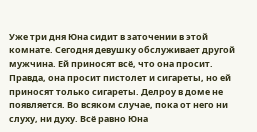Уже три дня Юна сидит в заточении в этой комнате. Сегодня девушку обслуживает другой мужчина. Ей приносят всё, что она просит. Правда, она просит пистолет и сигареты, но ей приносят только сигареты. Делроу в доме не появляется. Во всяком случае, пока от него ни слуху, ни духу. Всё равно Юна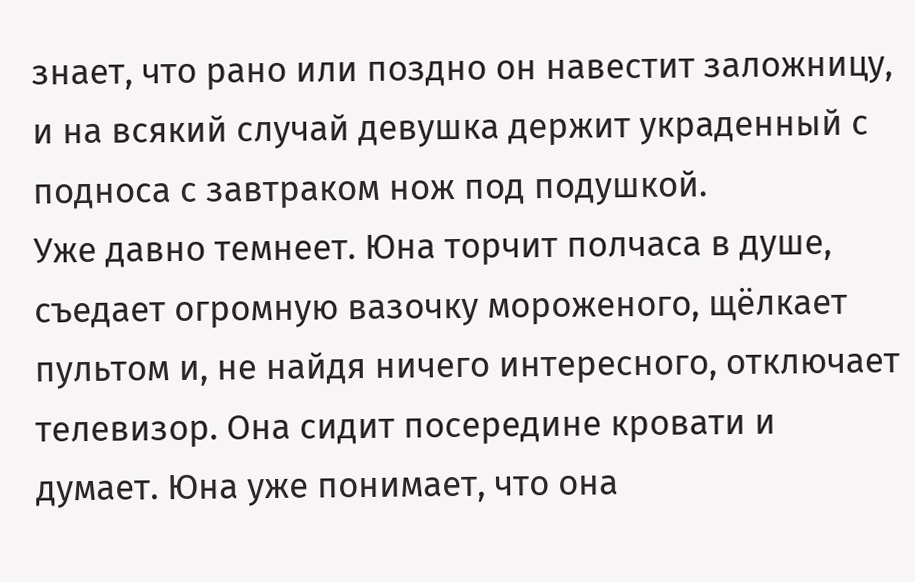знает, что рано или поздно он навестит заложницу, и на всякий случай девушка держит украденный с подноса с завтраком нож под подушкой.
Уже давно темнеет. Юна торчит полчаса в душе, съедает огромную вазочку мороженого, щёлкает пультом и, не найдя ничего интересного, отключает телевизор. Она сидит посередине кровати и думает. Юна уже понимает, что она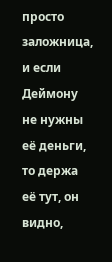просто заложница, и если Деймону не нужны её деньги, то держа её тут, он видно,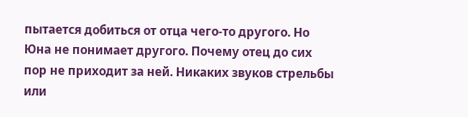пытается добиться от отца чего-то другого. Но Юна не понимает другого. Почему отец до сих пор не приходит за ней. Никаких звуков стрельбы или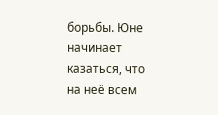борьбы. Юне начинает казаться, что на неё всем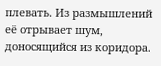плевать. Из размышлений её отрывает шум, доносящийся из коридора.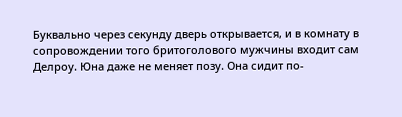Буквально через секунду дверь открывается, и в комнату в сопровождении того бритоголового мужчины входит сам Делроу. Юна даже не меняет позу. Она сидит по-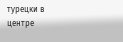турецки в центре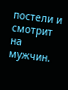постели и смотрит на мужчин.